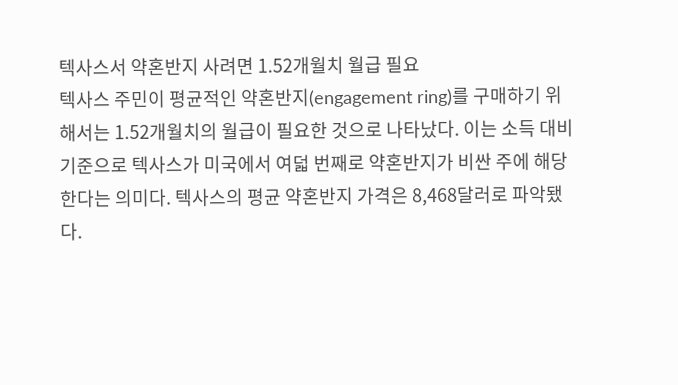텍사스서 약혼반지 사려면 1.52개월치 월급 필요
텍사스 주민이 평균적인 약혼반지(engagement ring)를 구매하기 위해서는 1.52개월치의 월급이 필요한 것으로 나타났다. 이는 소득 대비 기준으로 텍사스가 미국에서 여덟 번째로 약혼반지가 비싼 주에 해당한다는 의미다. 텍사스의 평균 약혼반지 가격은 8,468달러로 파악됐다.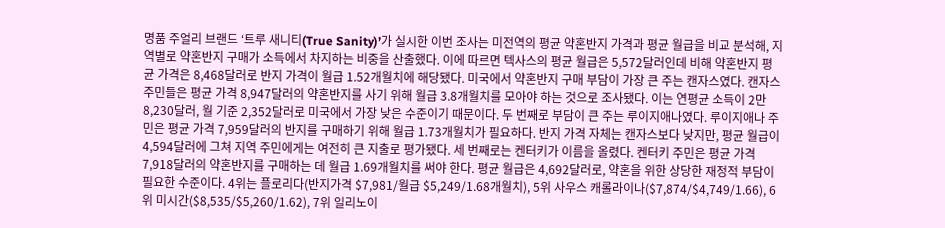명품 주얼리 브랜드 ‘트루 새니티(True Sanity)’가 실시한 이번 조사는 미전역의 평균 약혼반지 가격과 평균 월급을 비교 분석해, 지역별로 약혼반지 구매가 소득에서 차지하는 비중을 산출했다. 이에 따르면 텍사스의 평균 월급은 5,572달러인데 비해 약혼반지 평균 가격은 8,468달러로 반지 가격이 월급 1.52개월치에 해당됐다. 미국에서 약혼반지 구매 부담이 가장 큰 주는 캔자스였다. 캔자스 주민들은 평균 가격 8,947달러의 약혼반지를 사기 위해 월급 3.8개월치를 모아야 하는 것으로 조사됐다. 이는 연평균 소득이 2만8,230달러, 월 기준 2,352달러로 미국에서 가장 낮은 수준이기 때문이다. 두 번째로 부담이 큰 주는 루이지애나였다. 루이지애나 주민은 평균 가격 7,959달러의 반지를 구매하기 위해 월급 1.73개월치가 필요하다. 반지 가격 자체는 캔자스보다 낮지만, 평균 월급이 4,594달러에 그쳐 지역 주민에게는 여전히 큰 지출로 평가됐다. 세 번째로는 켄터키가 이름을 올렸다. 켄터키 주민은 평균 가격 7,918달러의 약혼반지를 구매하는 데 월급 1.69개월치를 써야 한다. 평균 월급은 4,692달러로, 약혼을 위한 상당한 재정적 부담이 필요한 수준이다. 4위는 플로리다(반지가격 $7,981/월급 $5,249/1.68개월치), 5위 사우스 캐롤라이나($7,874/$4,749/1.66), 6위 미시간($8,535/$5,260/1.62), 7위 일리노이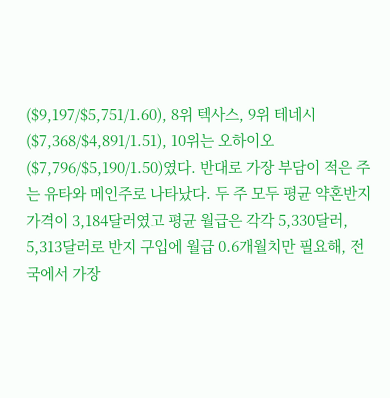($9,197/$5,751/1.60), 8위 텍사스, 9위 테네시($7,368/$4,891/1.51), 10위는 오하이오($7,796/$5,190/1.50)였다. 반대로 가장 부담이 적은 주는 유타와 메인주로 나타났다. 두 주 모두 평균 약혼반지 가격이 3,184달러였고 평균 월급은 각각 5,330달러, 5,313달러로 반지 구입에 월급 0.6개월치만 필요해, 전국에서 가장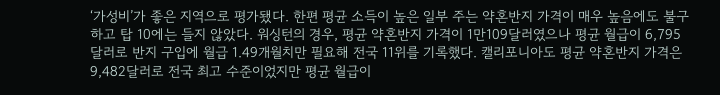‘가성비’가 좋은 지역으로 평가됐다. 한편 평균 소득이 높은 일부 주는 약혼반지 가격이 매우 높음에도 불구하고 탑 10에는 들지 않았다. 워싱턴의 경우, 평균 약혼반지 가격이 1만109달러였으나 평균 월급이 6,795달러로 반지 구입에 월급 1.49개월치만 필요해 전국 11위를 기록했다. 캘리포니아도 평균 약혼반지 가격은 9,482달러로 전국 최고 수준이었지만 평균 월급이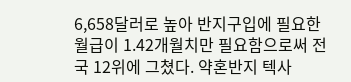6,658달러로 높아 반지구입에 필요한 월급이 1.42개월치만 필요함으로써 전국 12위에 그쳤다. 약혼반지 텍사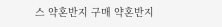스 약혼반지 구매 약혼반지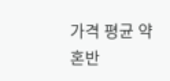가격 평균 약혼반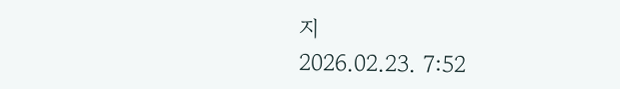지
2026.02.23. 7:52